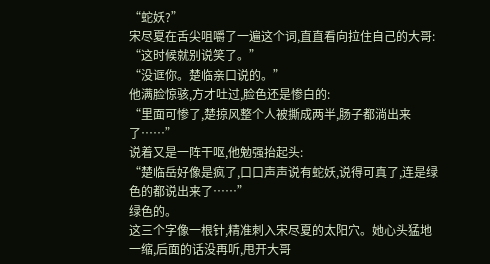“蛇妖?”
宋尽夏在舌尖咀嚼了一遍这个词,直直看向拉住自己的大哥:
“这时候就别说笑了。”
“没诓你。楚临亲口说的。”
他满脸惊骇,方才吐过,脸色还是惨白的:
“里面可惨了,楚掠风整个人被撕成两半,肠子都淌出来了……”
说着又是一阵干呕,他勉强抬起头:
“楚临岳好像是疯了,口口声声说有蛇妖,说得可真了,连是绿色的都说出来了……”
绿色的。
这三个字像一根针,精准刺入宋尽夏的太阳穴。她心头猛地一缩,后面的话没再听,甩开大哥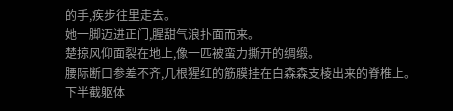的手,疾步往里走去。
她一脚迈进正门,腥甜气浪扑面而来。
楚掠风仰面裂在地上,像一匹被蛮力撕开的绸缎。
腰际断口参差不齐,几根猩红的筋膜挂在白森森支棱出来的脊椎上。
下半截躯体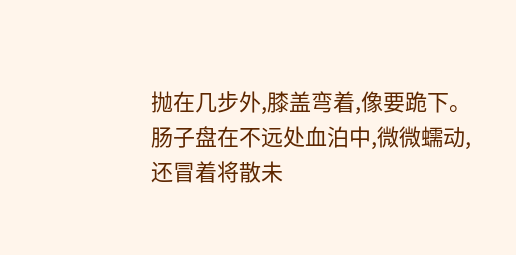抛在几步外,膝盖弯着,像要跪下。
肠子盘在不远处血泊中,微微蠕动,还冒着将散未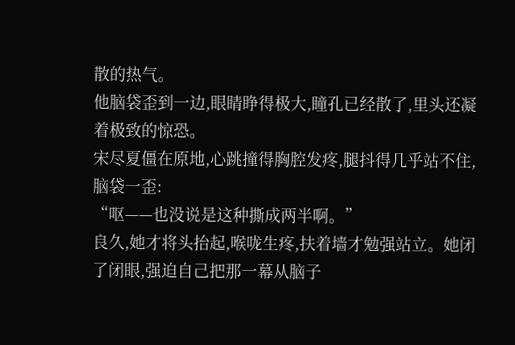散的热气。
他脑袋歪到一边,眼睛睁得极大,瞳孔已经散了,里头还凝着极致的惊恐。
宋尽夏僵在原地,心跳撞得胸腔发疼,腿抖得几乎站不住,脑袋一歪:
“呕——也没说是这种撕成两半啊。”
良久,她才将头抬起,喉咙生疼,扶着墙才勉强站立。她闭了闭眼,强迫自己把那一幕从脑子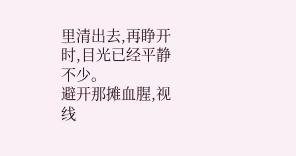里清出去,再睁开时,目光已经平静不少。
避开那摊血腥,视线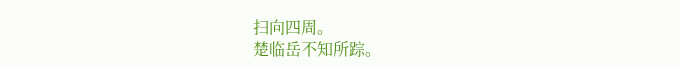扫向四周。
楚临岳不知所踪。